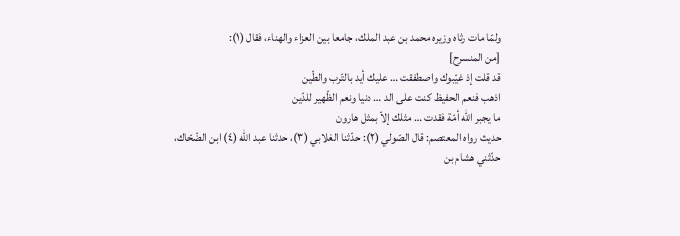ولمّا مات رثاه وزيره محمد بن عبد الملك، جامعا بين العزاء والهناء، فقال (١):
[من المنسرح]
قد قلت إذ غيّبوك واصطفقت … عليك أيد بالتّرب والطّين
اذهب فنعم الحفيظ كنت على الد … دنيا ونعم الظّهير للدّين
ما يجبر اللّه أمّة فقدت … مثلك إلاّ بمثل هارون
حديث رواه المعتصم: قال الصّولي (٢): حدّثنا الغلابي (٣)، حدثنا عبد اللّه (٤) ابن الضّحّاك، حدّثني هشام بن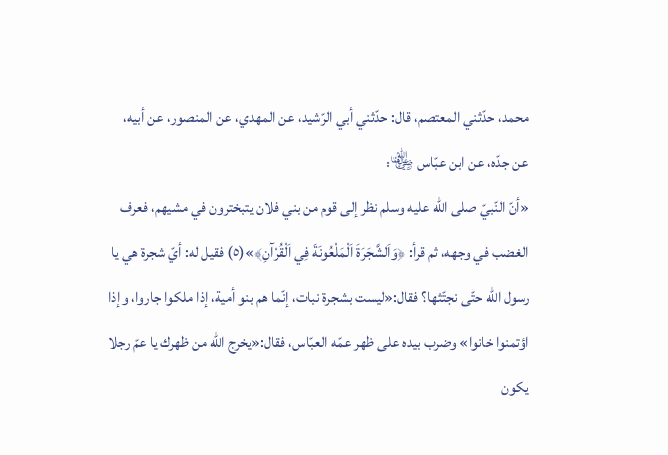محمد، حدّثني المعتصم، قال: حدّثني أبي الرّشيد، عن المهدي، عن المنصور، عن أبيه، عن جدّه، عن ابن عبّاس ﵄:
«أنّ النّبيّ صلى الله عليه وسلم نظر إلى قوم من بني فلان يتبخترون في مشيهم، فعرف الغضب في وجهه، ثم قرأ: ﴿وَاَلشَّجَرَةَ اَلْمَلْعُونَةَ فِي اَلْقُرْآنِ﴾»(٥) فقيل له: أيّ شجرة هي يا رسول اللّه حتّى نجتّثها؟ فقال:«ليست بشجرة نبات، إنّما هم بنو أمية، إذا ملكوا جاروا، وإذا اؤتمنوا خانوا» وضرب بيده على ظهر عمّه العبّاس، فقال:«يخرج اللّه من ظهرك يا عمّ رجلا يكون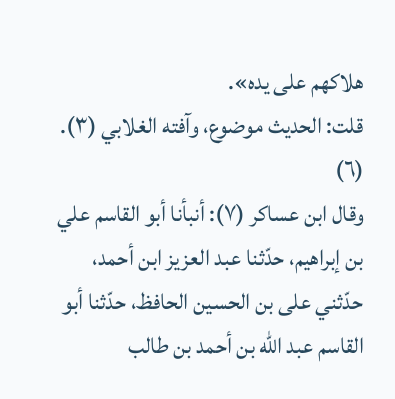هلاكهم على يده».
قلت: الحديث موضوع، وآفته الغلابي (٣). (٦)
وقال ابن عساكر (٧): أنبأنا أبو القاسم علي بن إبراهيم، حدّثنا عبد العزيز ابن أحمد، حدّثني على بن الحسين الحافظ، حدّثنا أبو القاسم عبد اللّه بن أحمد بن طالب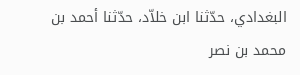البغدادي، حدّثنا ابن خلاّد، حدّثنا أحمد بن محمد بن نصر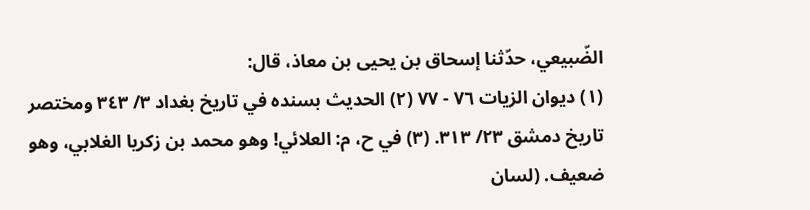الضّبيعي، حدّثنا إسحاق بن يحيى بن معاذ، قال:
(١) ديوان الزيات ٧٦ - ٧٧ (٢) الحديث بسنده في تاريخ بغداد ٣/ ٣٤٣ ومختصر تاريخ دمشق ٢٣/ ٣١٣. (٣) في ح، م: العلائي! وهو محمد بن زكريا الغلابي، وهو ضعيف. (لسان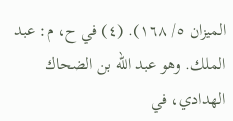الميزان ٥/ ١٦٨). (٤) في ح، م: عبد الملك. وهو عبد اللّه بن الضحاك الهدادي، في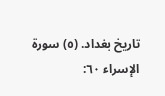تاريخ بغداد. (٥) سورة الإسراء ٦٠: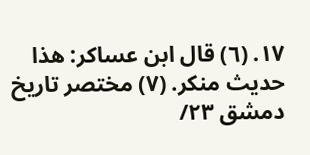١٧. (٦) قال ابن عساكر: هذا حديث منكر. (٧) مختصر تاريخ دمشق ٢٣/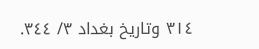٣١٤ وتاريخ بغداد ٣/ ٣٤٤.